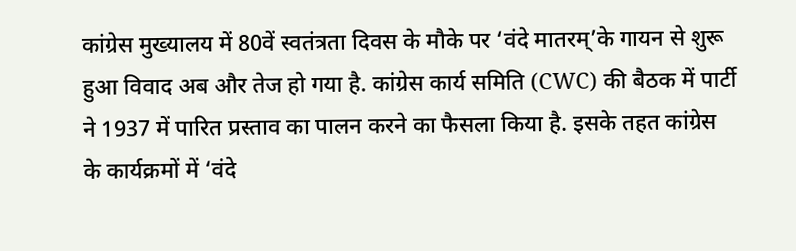कांग्रेस मुख्यालय में 80वें स्वतंत्रता दिवस के मौके पर ‘वंदे मातरम्’के गायन से शुरू हुआ विवाद अब और तेज हो गया है. कांग्रेस कार्य समिति (CWC) की बैठक में पार्टी ने 1937 में पारित प्रस्ताव का पालन करने का फैसला किया है. इसके तहत कांग्रेस के कार्यक्रमों में ‘वंदे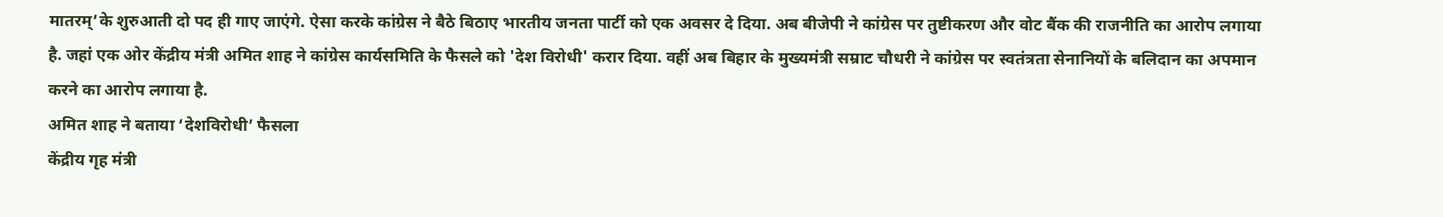मातरम्’के शुरुआती दो पद ही गाए जाएंगे. ऐसा करके कांग्रेस ने बैठे बिठाए भारतीय जनता पार्टी को एक अवसर दे दिया. अब बीजेपी ने कांग्रेस पर तुष्टीकरण और वोट बैंक की राजनीति का आरोप लगाया है. जहां एक ओर केंद्रीय मंत्री अमित शाह ने कांग्रेस कार्यसमिति के फैसले को 'देश विरोधी' करार दिया. वहीं अब बिहार के मुख्यमंत्री सम्राट चौधरी ने कांग्रेस पर स्वतंत्रता सेनानियों के बलिदान का अपमान करने का आरोप लगाया है.
अमित शाह ने बताया ‘देशविरोधी’ फैसला
केंद्रीय गृह मंत्री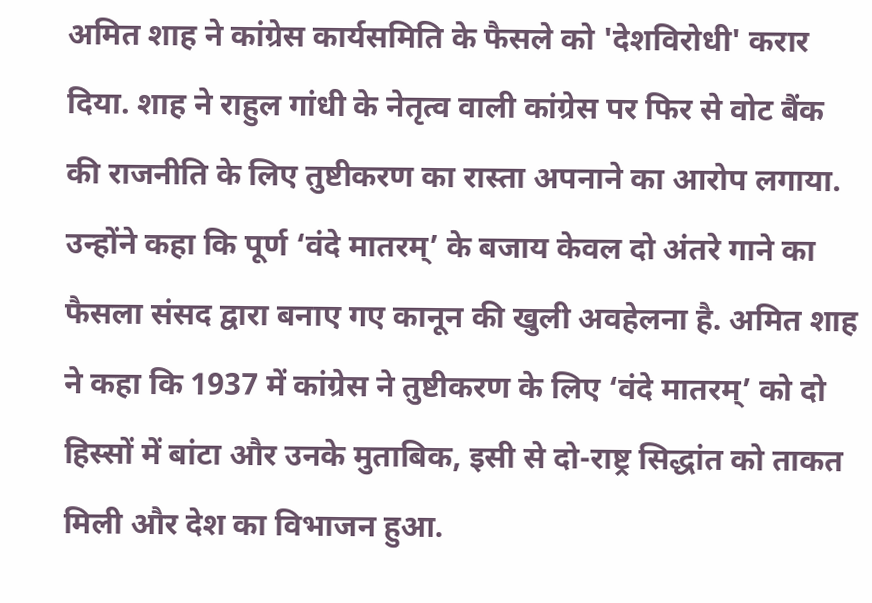अमित शाह ने कांग्रेस कार्यसमिति के फैसले को 'देशविरोधी' करार दिया. शाह ने राहुल गांधी के नेतृत्व वाली कांग्रेस पर फिर से वोट बैंक की राजनीति के लिए तुष्टीकरण का रास्ता अपनाने का आरोप लगाया. उन्होंने कहा कि पूर्ण ‘वंदे मातरम्’ के बजाय केवल दो अंतरे गाने का फैसला संसद द्वारा बनाए गए कानून की खुली अवहेलना है. अमित शाह ने कहा कि 1937 में कांग्रेस ने तुष्टीकरण के लिए ‘वंदे मातरम्’ को दो हिस्सों में बांटा और उनके मुताबिक, इसी से दो-राष्ट्र सिद्धांत को ताकत मिली और देश का विभाजन हुआ.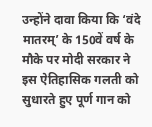उन्होंने दावा किया कि ‘वंदे मातरम्’ के 150वें वर्ष के मौके पर मोदी सरकार ने इस ऐतिहासिक गलती को सुधारते हुए पूर्ण गान को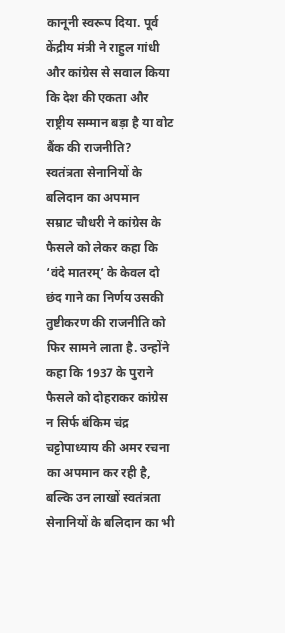कानूनी स्वरूप दिया. पूर्व केंद्रीय मंत्री ने राहुल गांधी और कांग्रेस से सवाल किया कि देश की एकता और राष्ट्रीय सम्मान बड़ा है या वोट बैंक की राजनीति?
स्वतंत्रता सेनानियों के बलिदान का अपमान
सम्राट चौधरी ने कांग्रेस के फैसले को लेकर कहा कि ‘वंदे मातरम्’ के केवल दो छंद गाने का निर्णय उसकी तुष्टीकरण की राजनीति को फिर सामने लाता है. उन्होंने कहा कि 1937 के पुराने फैसले को दोहराकर कांग्रेस न सिर्फ बंकिम चंद्र चट्टोपाध्याय की अमर रचना का अपमान कर रही है, बल्कि उन लाखों स्वतंत्रता सेनानियों के बलिदान का भी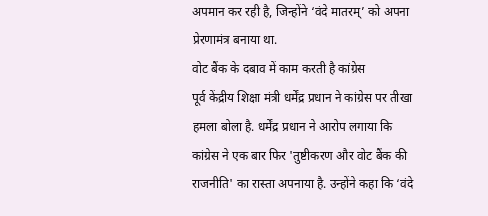अपमान कर रही है, जिन्होंने ‘वंदे मातरम्’ को अपना प्रेरणामंत्र बनाया था.
वोट बैंक के दबाव में काम करती है कांग्रेस
पूर्व केंद्रीय शिक्षा मंत्री धर्मेंद्र प्रधान ने कांग्रेस पर तीखा हमला बोला है. धर्मेंद्र प्रधान ने आरोप लगाया कि कांग्रेस ने एक बार फिर 'तुष्टीकरण और वोट बैंक की राजनीति' का रास्ता अपनाया है. उन्होंने कहा कि ‘वंदे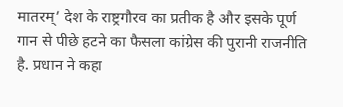मातरम्’ देश के राष्ट्रगौरव का प्रतीक है और इसके पूर्ण गान से पीछे हटने का फैसला कांग्रेस की पुरानी राजनीति है. प्रधान ने कहा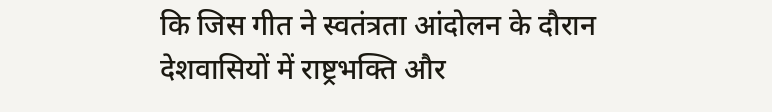कि जिस गीत ने स्वतंत्रता आंदोलन के दौरान देशवासियों में राष्ट्रभक्ति और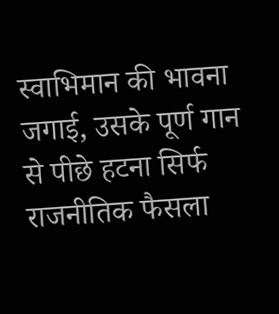स्वाभिमान की भावना जगाई, उसके पूर्ण गान से पीछे हटना सिर्फ राजनीतिक फैसला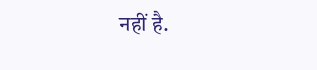नहीं है.